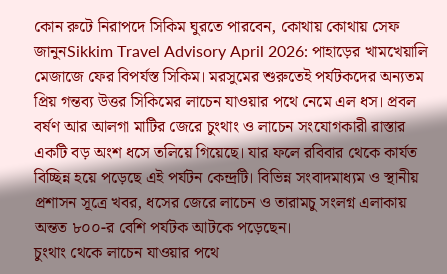কোন রুটে নিরাপদে সিকিম ঘুরতে পারবেন, কোথায় কোথায় সেফ জানুনSikkim Travel Advisory April 2026: পাহাড়ের খামখেয়ালি মেজাজে ফের বিপর্যস্ত সিকিম। মরসুমের শুরুতেই পর্যটকদের অন্যতম প্রিয় গন্তব্য উত্তর সিকিমের লাচেন যাওয়ার পথে নেমে এল ধস। প্রবল বর্ষণ আর আলগা মাটির জেরে চুংথাং ও লাচেন সংযোগকারী রাস্তার একটি বড় অংশ ধসে তলিয়ে গিয়েছে। যার ফলে রবিবার থেকে কার্যত বিচ্ছিন্ন হয়ে পড়েছে এই পর্যটন কেন্দ্রটি। বিভিন্ন সংবাদমাধ্যম ও স্থানীয় প্রশাসন সূত্রে খবর, ধসের জেরে লাচেন ও তারামচু সংলগ্ন এলাকায় অন্তত ৮০০-র বেশি পর্যটক আটকে পড়েছেন।
চুংথাং থেকে লাচেন যাওয়ার পথে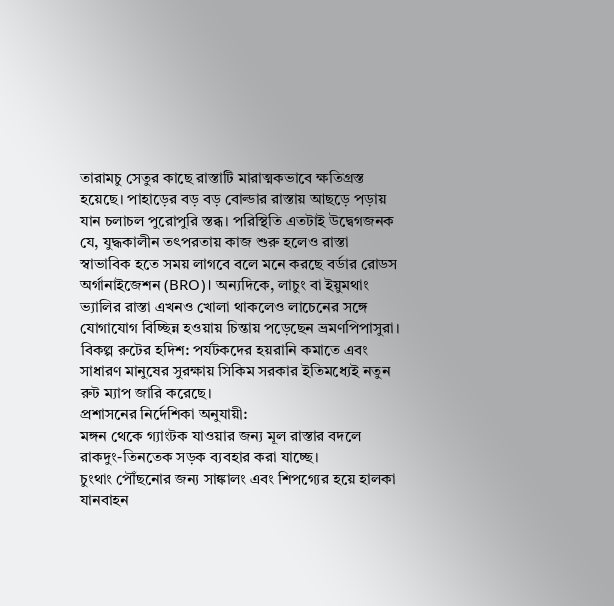তারামচু সেতুর কাছে রাস্তাটি মারাত্মকভাবে ক্ষতিগ্রস্ত হয়েছে। পাহাড়ের বড় বড় বোল্ডার রাস্তায় আছড়ে পড়ায় যান চলাচল পুরোপুরি স্তব্ধ। পরিস্থিতি এতটাই উদ্বেগজনক যে, যুদ্ধকালীন তৎপরতায় কাজ শুরু হলেও রাস্তা স্বাভাবিক হতে সময় লাগবে বলে মনে করছে বর্ডার রোডস অর্গানাইজেশন (BRO)। অন্যদিকে, লাচুং বা ইয়ুমথাং ভ্যালির রাস্তা এখনও খোলা থাকলেও লাচেনের সঙ্গে যোগাযোগ বিচ্ছিন্ন হওয়ায় চিন্তায় পড়েছেন ভ্রমণপিপাসুরা।
বিকল্প রুটের হদিশ: পর্যটকদের হয়রানি কমাতে এবং সাধারণ মানুষের সুরক্ষায় সিকিম সরকার ইতিমধ্যেই নতুন রুট ম্যাপ জারি করেছে।
প্রশাসনের নির্দেশিকা অনুযায়ী:
মঙ্গন থেকে গ্যাংটক যাওয়ার জন্য মূল রাস্তার বদলে রাকদুং-তিনতেক সড়ক ব্যবহার করা যাচ্ছে।
চুংথাং পৌঁছনোর জন্য সাঙ্কালং এবং শিপগ্যের হয়ে হালকা যানবাহন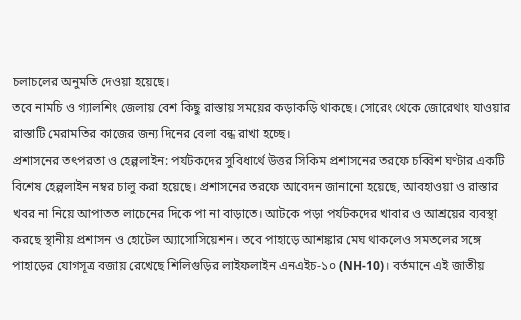চলাচলের অনুমতি দেওয়া হয়েছে।
তবে নামচি ও গ্যালশিং জেলায় বেশ কিছু রাস্তায় সময়ের কড়াকড়ি থাকছে। সোরেং থেকে জোরেথাং যাওয়ার রাস্তাটি মেরামতির কাজের জন্য দিনের বেলা বন্ধ রাখা হচ্ছে।
প্রশাসনের তৎপরতা ও হেল্পলাইন: পর্যটকদের সুবিধার্থে উত্তর সিকিম প্রশাসনের তরফে চব্বিশ ঘণ্টার একটি বিশেষ হেল্পলাইন নম্বর চালু করা হয়েছে। প্রশাসনের তরফে আবেদন জানানো হয়েছে, আবহাওয়া ও রাস্তার খবর না নিয়ে আপাতত লাচেনের দিকে পা না বাড়াতে। আটকে পড়া পর্যটকদের খাবার ও আশ্রয়ের ব্যবস্থা করছে স্থানীয় প্রশাসন ও হোটেল অ্যাসোসিয়েশন। তবে পাহাড়ে আশঙ্কার মেঘ থাকলেও সমতলের সঙ্গে পাহাড়ের যোগসূত্র বজায় রেখেছে শিলিগুড়ির লাইফলাইন এনএইচ-১০ (NH-10)। বর্তমানে এই জাতীয়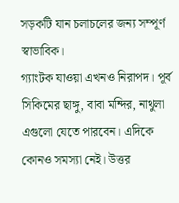সড়কটি যান চলাচলের জন্য সম্পূর্ণ স্বাভাবিক।
গ্যাংটক যাওয়া এখনও নিরাপদ। পূর্ব সিকিমের ছাঙ্গু, বাবা মন্দির, নাথুলা এগুলো যেতে পারবেন। এদিকে কোনও সমস্যা নেই। উত্তর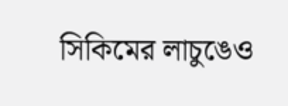সিকিমের লাচুঙেও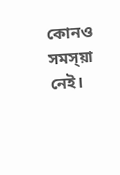কোনও সমস্য়া নেই।